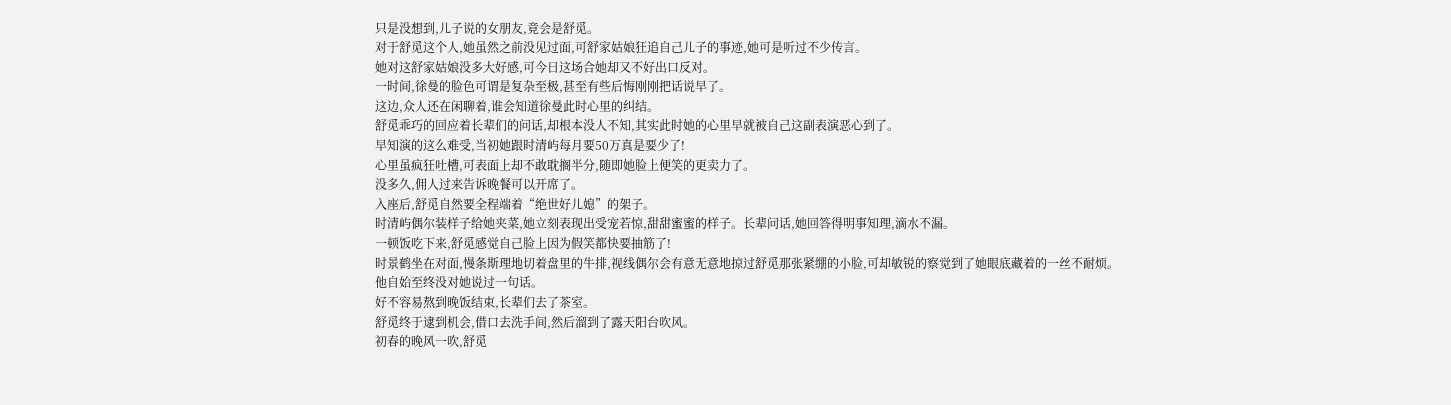只是没想到,儿子说的女朋友,竟会是舒觅。
对于舒觅这个人,她虽然之前没见过面,可舒家姑娘狂追自己儿子的事迹,她可是听过不少传言。
她对这舒家姑娘没多大好感,可今日这场合她却又不好出口反对。
一时间,徐曼的脸色可谓是复杂至极,甚至有些后悔刚刚把话说早了。
这边,众人还在闲聊着,谁会知道徐曼此时心里的纠结。
舒觅乖巧的回应着长辈们的问话,却根本没人不知,其实此时她的心里早就被自己这副表演恶心到了。
早知演的这么难受,当初她跟时清屿每月要50万真是要少了!
心里虽疯狂吐槽,可表面上却不敢耽搁半分,随即她脸上便笑的更卖力了。
没多久,佣人过来告诉晚餐可以开席了。
入座后,舒觅自然要全程端着“绝世好儿媳”的架子。
时清屿偶尔装样子给她夹菜,她立刻表现出受宠若惊,甜甜蜜蜜的样子。长辈问话,她回答得明事知理,滴水不漏。
一顿饭吃下来,舒觅感觉自己脸上因为假笑都快要抽筋了!
时景鹤坐在对面,慢条斯理地切着盘里的牛排,视线偶尔会有意无意地掠过舒觅那张紧绷的小脸,可却敏锐的察觉到了她眼底藏着的一丝不耐烦。
他自始至终没对她说过一句话。
好不容易熬到晚饭结束,长辈们去了茶室。
舒觅终于逮到机会,借口去洗手间,然后溜到了露天阳台吹风。
初春的晚风一吹,舒觅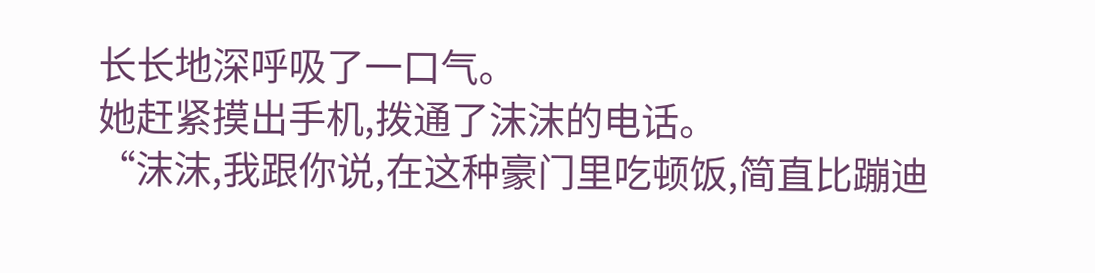长长地深呼吸了一口气。
她赶紧摸出手机,拨通了沫沫的电话。
“沫沫,我跟你说,在这种豪门里吃顿饭,简直比蹦迪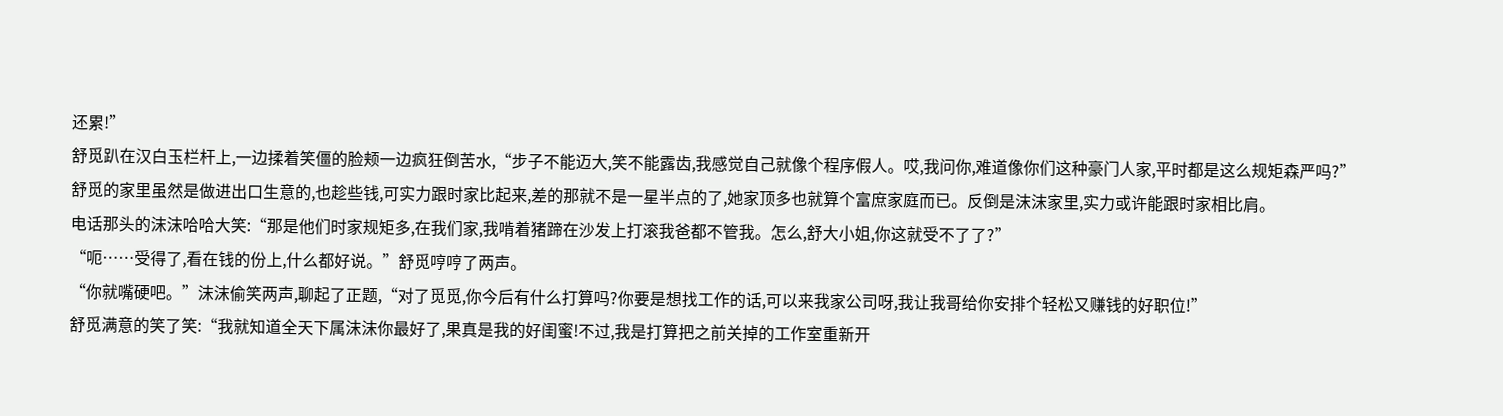还累!”
舒觅趴在汉白玉栏杆上,一边揉着笑僵的脸颊一边疯狂倒苦水,“步子不能迈大,笑不能露齿,我感觉自己就像个程序假人。哎,我问你,难道像你们这种豪门人家,平时都是这么规矩森严吗?”
舒觅的家里虽然是做进出口生意的,也趁些钱,可实力跟时家比起来,差的那就不是一星半点的了,她家顶多也就算个富庶家庭而已。反倒是沫沫家里,实力或许能跟时家相比肩。
电话那头的沫沫哈哈大笑:“那是他们时家规矩多,在我们家,我啃着猪蹄在沙发上打滚我爸都不管我。怎么,舒大小姐,你这就受不了了?”
“呃……受得了,看在钱的份上,什么都好说。”舒觅哼哼了两声。
“你就嘴硬吧。”沫沫偷笑两声,聊起了正题,“对了觅觅,你今后有什么打算吗?你要是想找工作的话,可以来我家公司呀,我让我哥给你安排个轻松又赚钱的好职位!”
舒觅满意的笑了笑:“我就知道全天下属沫沫你最好了,果真是我的好闺蜜!不过,我是打算把之前关掉的工作室重新开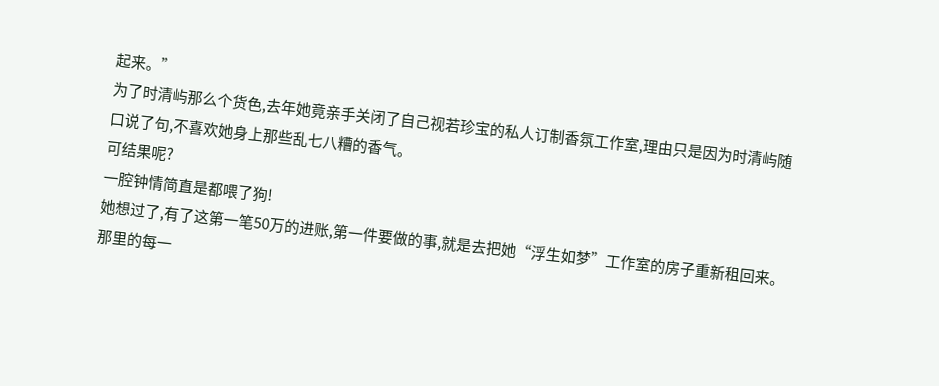起来。”
为了时清屿那么个货色,去年她竟亲手关闭了自己视若珍宝的私人订制香氛工作室,理由只是因为时清屿随口说了句,不喜欢她身上那些乱七八糟的香气。
可结果呢?
一腔钟情简直是都喂了狗!
她想过了,有了这第一笔50万的进账,第一件要做的事,就是去把她“浮生如梦”工作室的房子重新租回来。
那里的每一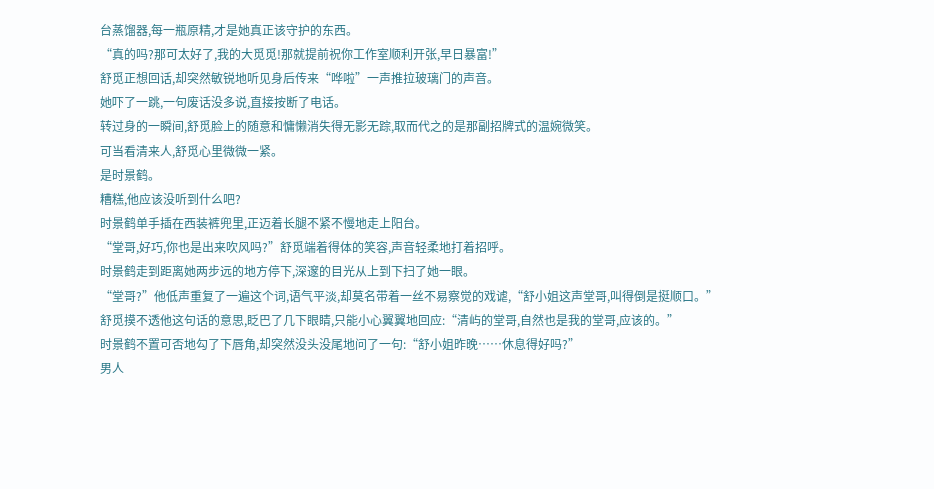台蒸馏器,每一瓶原精,才是她真正该守护的东西。
“真的吗?那可太好了,我的大觅觅!那就提前祝你工作室顺利开张,早日暴富!”
舒觅正想回话,却突然敏锐地听见身后传来“哗啦”一声推拉玻璃门的声音。
她吓了一跳,一句废话没多说,直接按断了电话。
转过身的一瞬间,舒觅脸上的随意和慵懒消失得无影无踪,取而代之的是那副招牌式的温婉微笑。
可当看清来人,舒觅心里微微一紧。
是时景鹤。
糟糕,他应该没听到什么吧?
时景鹤单手插在西装裤兜里,正迈着长腿不紧不慢地走上阳台。
“堂哥,好巧,你也是出来吹风吗?”舒觅端着得体的笑容,声音轻柔地打着招呼。
时景鹤走到距离她两步远的地方停下,深邃的目光从上到下扫了她一眼。
“堂哥?”他低声重复了一遍这个词,语气平淡,却莫名带着一丝不易察觉的戏谑,“舒小姐这声堂哥,叫得倒是挺顺口。”
舒觅摸不透他这句话的意思,眨巴了几下眼睛,只能小心翼翼地回应:“清屿的堂哥,自然也是我的堂哥,应该的。”
时景鹤不置可否地勾了下唇角,却突然没头没尾地问了一句:“舒小姐昨晚……休息得好吗?”
男人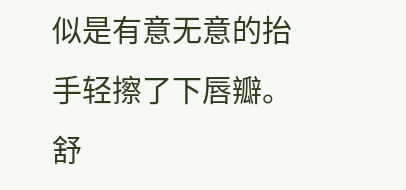似是有意无意的抬手轻擦了下唇瓣。
舒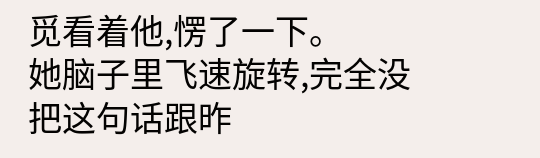觅看着他,愣了一下。
她脑子里飞速旋转,完全没把这句话跟昨